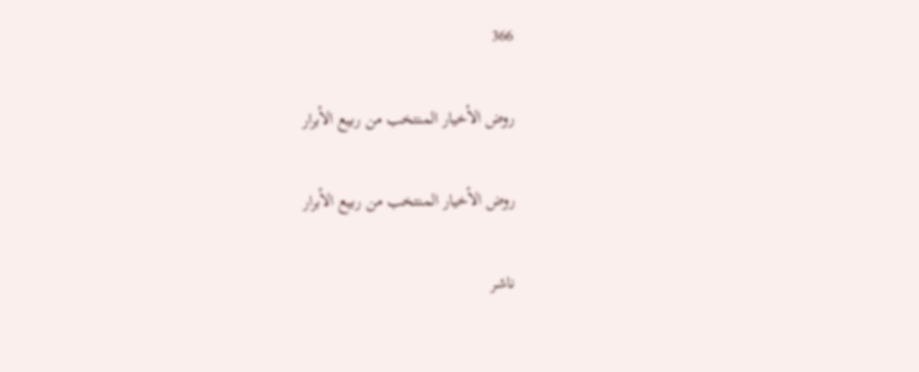366

روض الأخيار المنتخب من ربيع الأبرار

روض الأخيار المنتخب من ربيع الأبرار

ناشر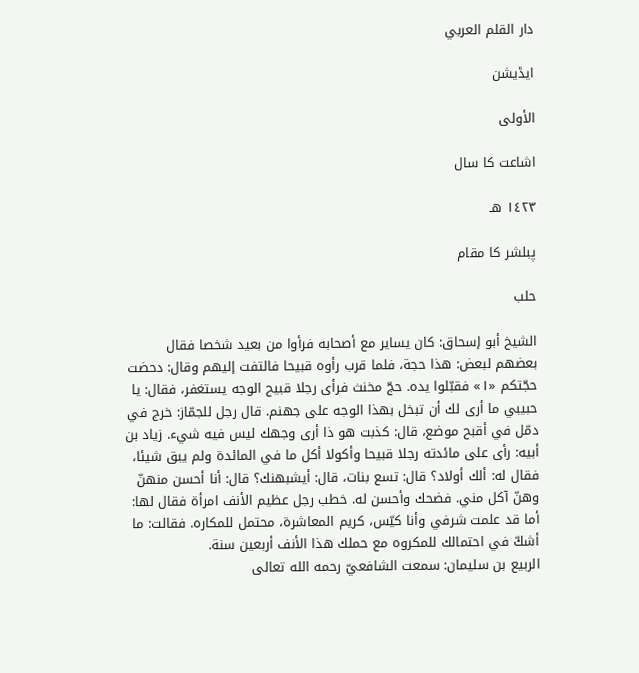دار القلم العربي

ایڈیشن

الأولى

اشاعت کا سال

١٤٢٣ هـ

پبلشر کا مقام

حلب

الشيخ أبو إسحاق: كان يساير مع أصحابه فرأوا من بعيد شخصا فقال بعضهم لبعض: هذا حجة، فلما قرب رأوه قبيحا فالتفت إليهم وقال: دحضت حجّتكم «١» فقبّلوا يده. حجّ مخنث فرأى رجلا قبيح الوجه يستغفر، فقال: يا حبيبي ما أرى لك أن تبخل بهذا الوجه على جهنم. قال رجل للجمّاز: خرج في دمّل في أقبح موضع، قال: كذبت هو ذا أرى وجهك ليس فيه شيء. زياد بن أبيه: رأى على مائدته رجلا قبيحا وأكولا أكل ما في المائدة ولم يبق شيئا، فقال له: ألك أولاد؟ قال: تسع بنات، قال: أيشبهنك؟ قال: أنا أحسن منهنّ وهنّ آكل مني. فضحك وأحسن له. خطب رجل عظيم الأنف امرأة فقال لها:
أما قد علمت شرفي وأنا كيّس، كريم المعاشرة، محتمل للمكاره. فقالت: ما أشكّ في احتمالك للمكروه مع حملك هذا الأنف أربعين سنة.
الربيع بن سليمان: سمعت الشافعيّ رحمه الله تعالى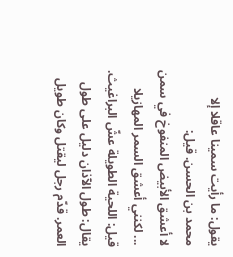يقول: ما رأيت سمينا عاقلا إلا محمد بن الحسن. قيل:
لا أعشق الأبيض المنفوخ في سمن ... لكنني أعشق السمر المهازيلا
قيل: اللحية الطويلة عشّ البراغيث. يقال: طول الآذان دليل على طول العمر. قدّم رجل ليقتل وكان طويل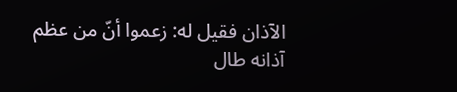الآذان فقيل له: زعموا أنّ من عظم آذانه طال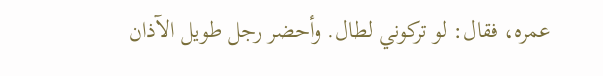عمره، فقال: لو تركوني لطال. وأحضر رجل طويل الآذان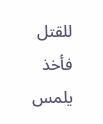للقتل فأخذ يلمس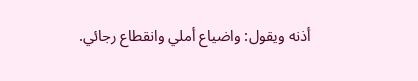أذنه ويقول: واضياع أملي وانقطاع رجائي.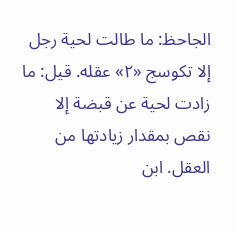الجاحظ: ما طالت لحية رجل إلا تكوسج «٢» عقله. قيل: ما زادت لحية عن قبضة إلا نقص بمقدار زيادتها من العقل. ابن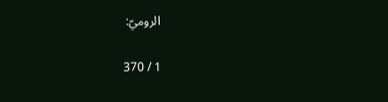الروميّ:

1 / 370